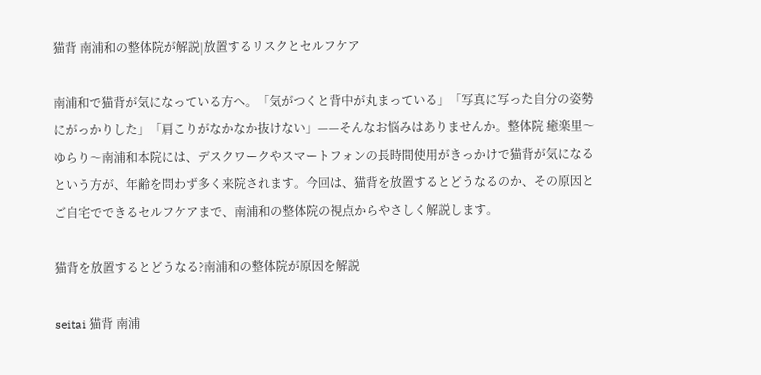猫背 南浦和の整体院が解説|放置するリスクとセルフケア

南浦和で猫背が気になっている方へ。「気がつくと背中が丸まっている」「写真に写った自分の姿勢にがっかりした」「肩こりがなかなか抜けない」——そんなお悩みはありませんか。整体院 癒楽里〜ゆらり〜南浦和本院には、デスクワークやスマートフォンの長時間使用がきっかけで猫背が気になるという方が、年齢を問わず多く来院されます。今回は、猫背を放置するとどうなるのか、その原因とご自宅でできるセルフケアまで、南浦和の整体院の視点からやさしく解説します。

猫背を放置するとどうなる?南浦和の整体院が原因を解説

seitai 猫背 南浦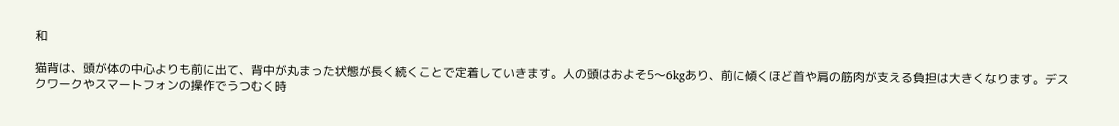和

猫背は、頭が体の中心よりも前に出て、背中が丸まった状態が長く続くことで定着していきます。人の頭はおよそ5〜6kgあり、前に傾くほど首や肩の筋肉が支える負担は大きくなります。デスクワークやスマートフォンの操作でうつむく時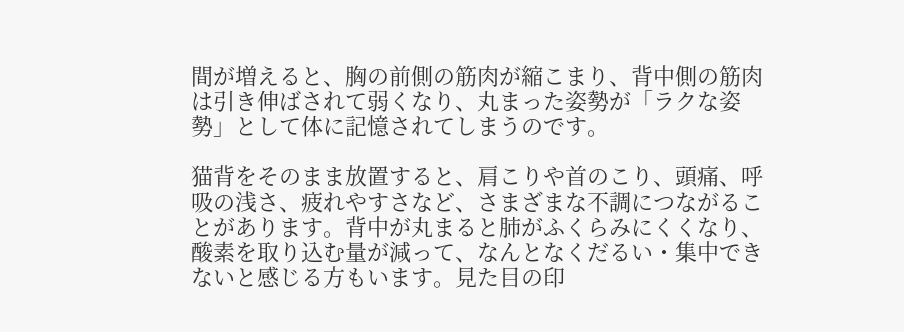間が増えると、胸の前側の筋肉が縮こまり、背中側の筋肉は引き伸ばされて弱くなり、丸まった姿勢が「ラクな姿勢」として体に記憶されてしまうのです。

猫背をそのまま放置すると、肩こりや首のこり、頭痛、呼吸の浅さ、疲れやすさなど、さまざまな不調につながることがあります。背中が丸まると肺がふくらみにくくなり、酸素を取り込む量が減って、なんとなくだるい・集中できないと感じる方もいます。見た目の印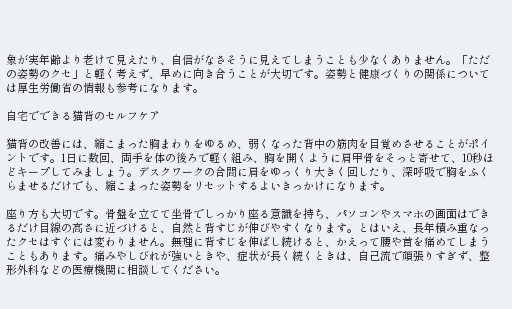象が実年齢より老けて見えたり、自信がなさそうに見えてしまうことも少なくありません。「ただの姿勢のクセ」と軽く考えず、早めに向き合うことが大切です。姿勢と健康づくりの関係については厚生労働省の情報も参考になります。

自宅でできる猫背のセルフケア

猫背の改善には、縮こまった胸まわりをゆるめ、弱くなった背中の筋肉を目覚めさせることがポイントです。1日に数回、両手を体の後ろで軽く組み、胸を開くように肩甲骨をそっと寄せて、10秒ほどキープしてみましょう。デスクワークの合間に肩をゆっくり大きく回したり、深呼吸で胸をふくらませるだけでも、縮こまった姿勢をリセットするよいきっかけになります。

座り方も大切です。骨盤を立てて坐骨でしっかり座る意識を持ち、パソコンやスマホの画面はできるだけ目線の高さに近づけると、自然と背すじが伸びやすくなります。とはいえ、長年積み重なったクセはすぐには変わりません。無理に背すじを伸ばし続けると、かえって腰や首を痛めてしまうこともあります。痛みやしびれが強いときや、症状が長く続くときは、自己流で頑張りすぎず、整形外科などの医療機関に相談してください。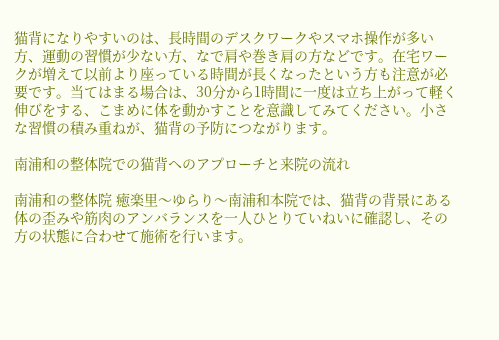猫背になりやすいのは、長時間のデスクワークやスマホ操作が多い方、運動の習慣が少ない方、なで肩や巻き肩の方などです。在宅ワークが増えて以前より座っている時間が長くなったという方も注意が必要です。当てはまる場合は、30分から1時間に一度は立ち上がって軽く伸びをする、こまめに体を動かすことを意識してみてください。小さな習慣の積み重ねが、猫背の予防につながります。

南浦和の整体院での猫背へのアプローチと来院の流れ

南浦和の整体院 癒楽里〜ゆらり〜南浦和本院では、猫背の背景にある体の歪みや筋肉のアンバランスを一人ひとりていねいに確認し、その方の状態に合わせて施術を行います。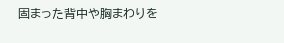固まった背中や胸まわりを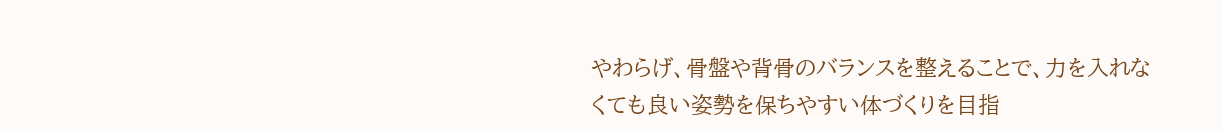やわらげ、骨盤や背骨のバランスを整えることで、力を入れなくても良い姿勢を保ちやすい体づくりを目指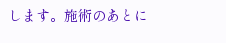します。施術のあとに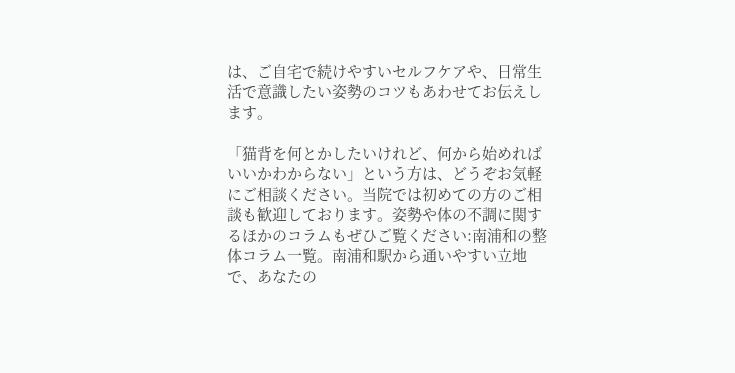は、ご自宅で続けやすいセルフケアや、日常生活で意識したい姿勢のコツもあわせてお伝えします。

「猫背を何とかしたいけれど、何から始めればいいかわからない」という方は、どうぞお気軽にご相談ください。当院では初めての方のご相談も歓迎しております。姿勢や体の不調に関するほかのコラムもぜひご覧ください:南浦和の整体コラム一覧。南浦和駅から通いやすい立地で、あなたの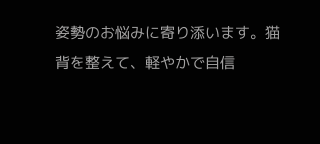姿勢のお悩みに寄り添います。猫背を整えて、軽やかで自信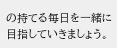の持てる毎日を一緒に目指していきましょう。